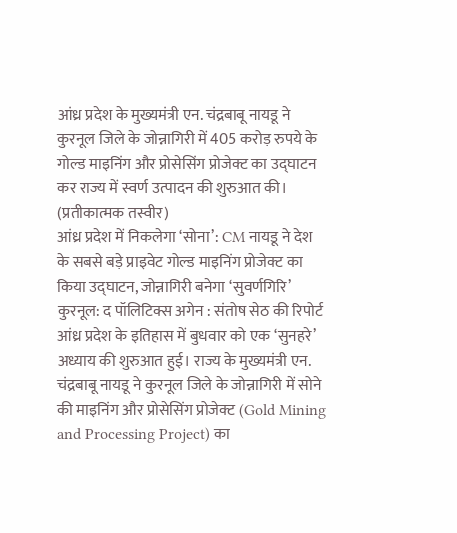आंध्र प्रदेश के मुख्यमंत्री एन. चंद्रबाबू नायडू ने कुरनूल जिले के जोन्नागिरी में 405 करोड़ रुपये के गोल्ड माइनिंग और प्रोसेसिंग प्रोजेक्ट का उद्घाटन कर राज्य में स्वर्ण उत्पादन की शुरुआत की। (प्रतीकात्मक तस्वीर)
आंध्र प्रदेश में निकलेगा ‘सोना’: CM नायडू ने देश के सबसे बड़े प्राइवेट गोल्ड माइनिंग प्रोजेक्ट का किया उद्घाटन, जोन्नागिरी बनेगा ‘सुवर्णगिरि’
कुरनूल: द पॉलिटिक्स अगेन : संतोष सेठ की रिपोर्ट
आंध्र प्रदेश के इतिहास में बुधवार को एक ‘सुनहरे’ अध्याय की शुरुआत हुई। राज्य के मुख्यमंत्री एन. चंद्रबाबू नायडू ने कुरनूल जिले के जोन्नागिरी में सोने की माइनिंग और प्रोसेसिंग प्रोजेक्ट (Gold Mining and Processing Project) का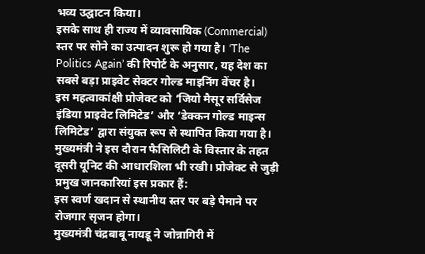भव्य उद्घाटन किया।
इसके साथ ही राज्य में व्यावसायिक (Commercial) स्तर पर सोने का उत्पादन शुरू हो गया है। ‘The Politics Again’ की रिपोर्ट के अनुसार, यह देश का सबसे बड़ा प्राइवेट सेक्टर गोल्ड माइनिंग वेंचर है।
इस महत्वाकांक्षी प्रोजेक्ट को ‘जियो मैसूर सर्विसेज इंडिया प्राइवेट लिमिटेड’ और ‘डेक्कन गोल्ड माइन्स लिमिटेड’ द्वारा संयुक्त रूप से स्थापित किया गया है।
मुख्यमंत्री ने इस दौरान फैसिलिटी के विस्तार के तहत दूसरी यूनिट की आधारशिला भी रखी। प्रोजेक्ट से जुड़ी प्रमुख जानकारियां इस प्रकार हैं:
इस स्वर्ण खदान से स्थानीय स्तर पर बड़े पैमाने पर रोजगार सृजन होगा।
मुख्यमंत्री चंद्रबाबू नायडू ने जोन्नागिरी में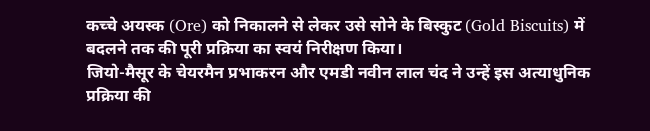कच्चे अयस्क (Ore) को निकालने से लेकर उसे सोने के बिस्कुट (Gold Biscuits) में बदलने तक की पूरी प्रक्रिया का स्वयं निरीक्षण किया।
जियो-मैसूर के चेयरमैन प्रभाकरन और एमडी नवीन लाल चंद ने उन्हें इस अत्याधुनिक प्रक्रिया की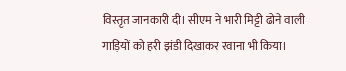विस्तृत जानकारी दी। सीएम ने भारी मिट्टी ढोने वाली गाड़ियों को हरी झंडी दिखाकर रवाना भी किया।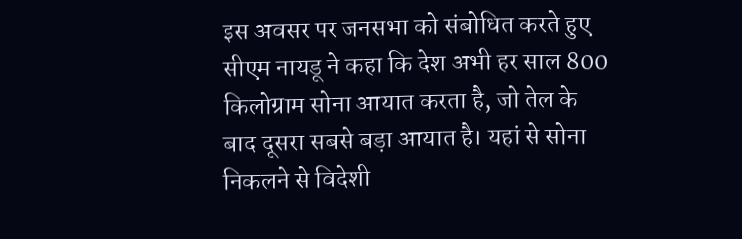इस अवसर पर जनसभा को संबोधित करते हुए सीएम नायडू ने कहा कि देश अभी हर साल 800 किलोग्राम सोना आयात करता है, जो तेल के बाद दूसरा सबसे बड़ा आयात है। यहां से सोना निकलने से विदेशी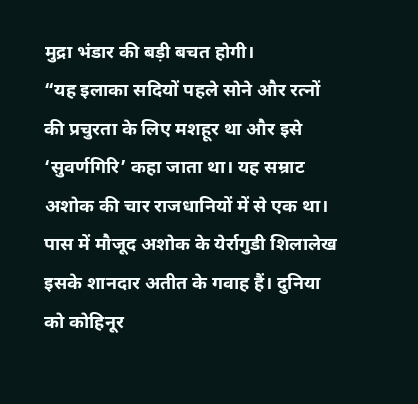मुद्रा भंडार की बड़ी बचत होगी।
“यह इलाका सदियों पहले सोने और रत्नों की प्रचुरता के लिए मशहूर था और इसे ‘सुवर्णगिरि’ कहा जाता था। यह सम्राट अशोक की चार राजधानियों में से एक था। पास में मौजूद अशोक के येर्रागुडी शिलालेख इसके शानदार अतीत के गवाह हैं। दुनिया को कोहिनूर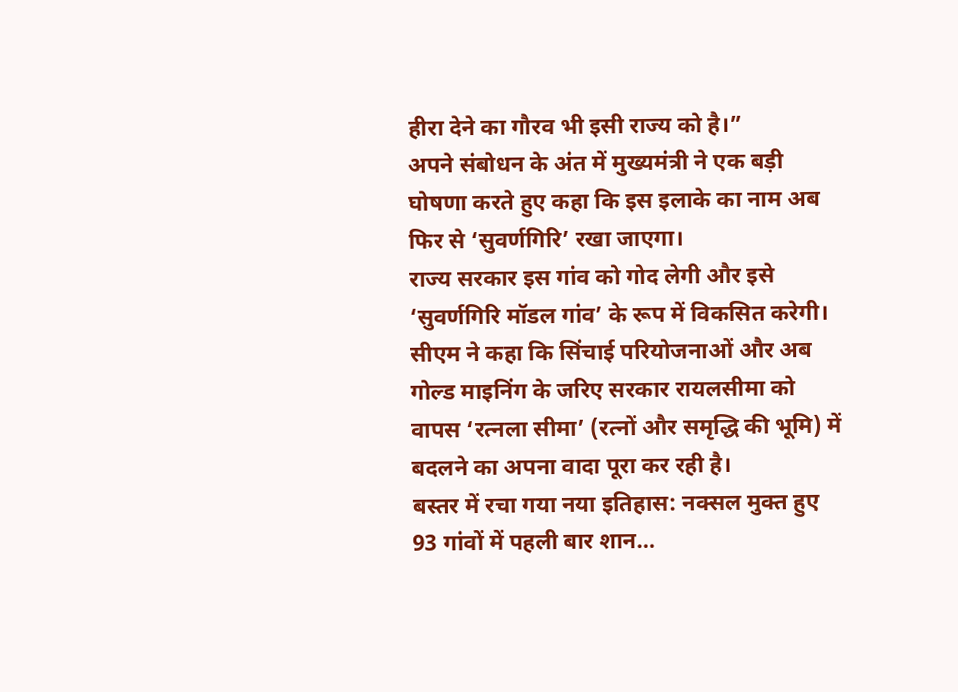हीरा देने का गौरव भी इसी राज्य को है।”
अपने संबोधन के अंत में मुख्यमंत्री ने एक बड़ी घोषणा करते हुए कहा कि इस इलाके का नाम अब फिर से ‘सुवर्णगिरि’ रखा जाएगा।
राज्य सरकार इस गांव को गोद लेगी और इसे ‘सुवर्णगिरि मॉडल गांव’ के रूप में विकसित करेगी। सीएम ने कहा कि सिंचाई परियोजनाओं और अब गोल्ड माइनिंग के जरिए सरकार रायलसीमा को वापस ‘रत्नला सीमा’ (रत्नों और समृद्धि की भूमि) में बदलने का अपना वादा पूरा कर रही है।
बस्तर में रचा गया नया इतिहास: नक्सल मुक्त हुए 93 गांवों में पहली बार शान…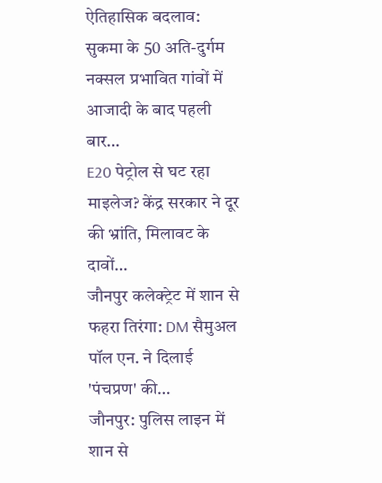ऐतिहासिक बदलाव: सुकमा के 50 अति-दुर्गम नक्सल प्रभावित गांवों में आजादी के बाद पहली बार…
E20 पेट्रोल से घट रहा माइलेज? केंद्र सरकार ने दूर की भ्रांति, मिलावट के दावों…
जौनपुर कलेक्ट्रेट में शान से फहरा तिरंगा: DM सैमुअल पॉल एन. ने दिलाई 'पंचप्रण' की…
जौनपुर: पुलिस लाइन में शान से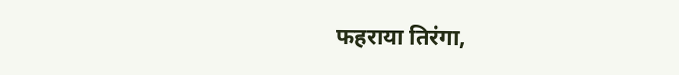फहराया तिरंगा,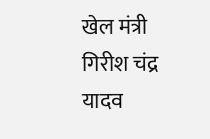खेल मंत्री गिरीश चंद्र यादव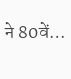ने 80वें…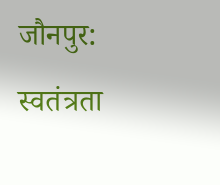जौनपुर: स्वतंत्रता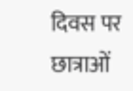दिवस पर छात्राओं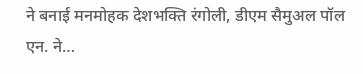ने बनाई मनमोहक देशभक्ति रंगोली, डीएम सैमुअल पॉल एन. ने…